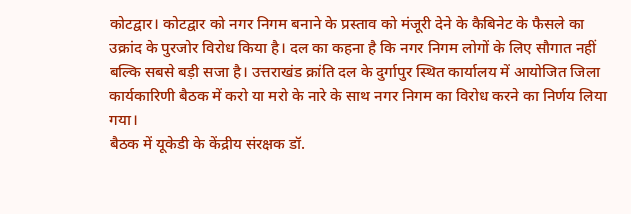कोटद्वार। कोटद्वार को नगर निगम बनाने के प्रस्ताव को मंजूरी देने के कैबिनेट के फैसले का उक्रांद के पुरजोर विरोध किया है। दल का कहना है कि नगर निगम लोगों के लिए सौगात नहीं बल्कि सबसे बड़ी सजा है। उत्तराखंड क्रांति दल के दुर्गापुर स्थित कार्यालय में आयोजित जिला कार्यकारिणी बैठक में करो या मरो के नारे के साथ नगर निगम का विरोध करने का निर्णय लिया गया।
बैठक में यूकेडी के केंद्रीय संरक्षक डॉ.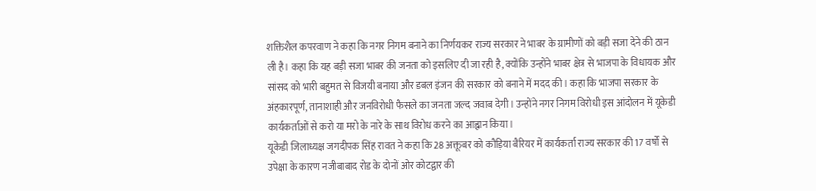शक्तिशैल कपरवाण ने कहा कि नगर निगम बनाने का निर्णयकर राज्य सरकार ने भाबर के ग्रामीणों को बड़ी सजा देने की ठान ली है। कहा कि यह बड़ी सजा भाबर की जनता को इसलिए दी जा रही है, क्योंकि उन्होंने भाबर क्षेत्र से भाजपा के विधायक और सांसद को भारी बहुमत से विजयी बनाया और डबल इंजन की सरकार को बनाने में मदद की। कहा कि भाजपा सरकार के अंहकारपूर्ण, तानाशाही और जनविरोधी फैसले का जनता जल्द जवाब देगी। उन्होंने नगर निगम विरोधी इस आंदोलन में यूकेडी कार्यकर्ताओं से करो या मरो के नारे के साथ विरोध करने का आह्वान किया।
यूकेडी जिलाध्यक्ष जगदीपक सिंह रावत ने कहा कि 28 अक्तूबर को कौड़िया बैरियर में कार्यकर्ता राज्य सरकार की 17 वर्षों से उपेक्षा के कारण नजीबाबाद रोड के दोनों ओर कोटद्वार की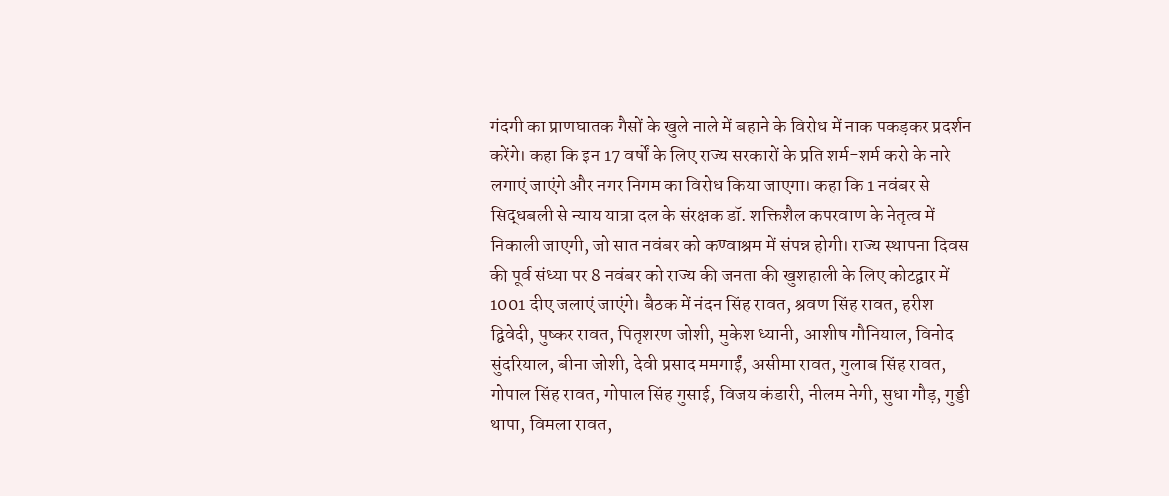गंदगी का प्राणघातक गैसों के खुले नाले में बहाने के विरोध में नाक पकड़कर प्रदर्शन करेंगे। कहा कि इन 17 वर्षों के लिए राज्य सरकारों के प्रति शर्म-शर्म करो के नारे लगाएं जाएंगे और नगर निगम का विरोध किया जाएगा। कहा कि 1 नवंबर से सिद्धबली से न्याय यात्रा दल के संरक्षक डॉ. शक्तिशैल कपरवाण के नेतृत्व में निकाली जाएगी, जो सात नवंबर को कण्वाश्रम में संपन्न होगी। राज्य स्थापना दिवस की पूर्व संध्या पर 8 नवंबर को राज्य की जनता की खुशहाली के लिए कोटद्वार में 1001 दीए जलाएं जाएंगे। बैठक में नंदन सिंह रावत, श्रवण सिंह रावत, हरीश द्विवेदी, पुष्कर रावत, पितृशरण जोशी, मुकेश ध्यानी, आशीष गौनियाल, विनोद सुंदरियाल, बीना जोशी, देवी प्रसाद ममगाईं, असीमा रावत, गुलाब सिंह रावत, गोपाल सिंह रावत, गोपाल सिंह गुसाई, विजय कंडारी, नीलम नेगी, सुधा गौड़, गुड्डी थापा, विमला रावत,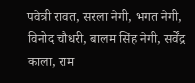पवेत्री रावत, सरला नेगी, भगत नेगी, विनोद चौधरी, बालम सिंह नेगी, सर्वेंद्र काला, राम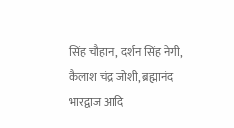सिंह चौहान, दर्शन सिंह नेगी, कैलाश चंद्र जोशी, ब्रह्मानंद भारद्वाज आदि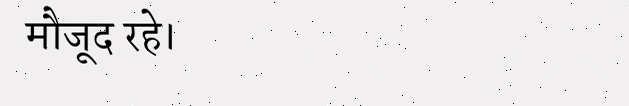मौजूद रहे।